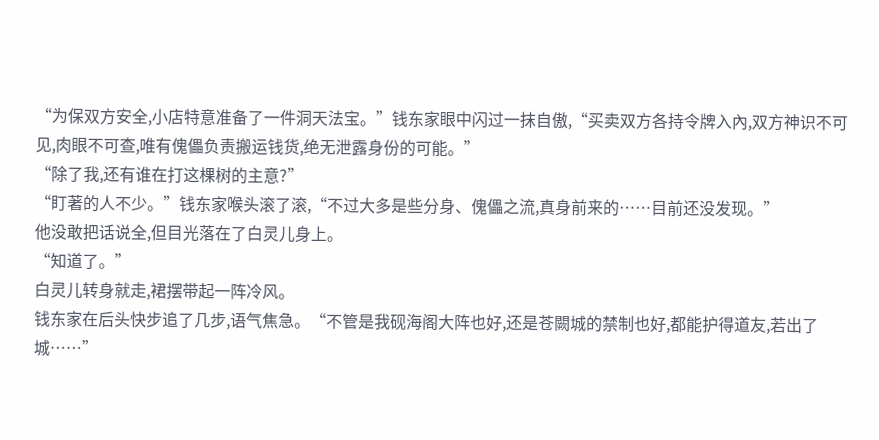“为保双方安全,小店特意准备了一件洞天法宝。”钱东家眼中闪过一抹自傲,“买卖双方各持令牌入內,双方神识不可见,肉眼不可查,唯有傀儡负责搬运钱货,绝无泄露身份的可能。”
“除了我,还有谁在打这棵树的主意?”
“盯著的人不少。”钱东家喉头滚了滚,“不过大多是些分身、傀儡之流,真身前来的……目前还没发现。”
他没敢把话说全,但目光落在了白灵儿身上。
“知道了。”
白灵儿转身就走,裙摆带起一阵冷风。
钱东家在后头快步追了几步,语气焦急。“不管是我砚海阁大阵也好,还是苍闕城的禁制也好,都能护得道友,若出了城……”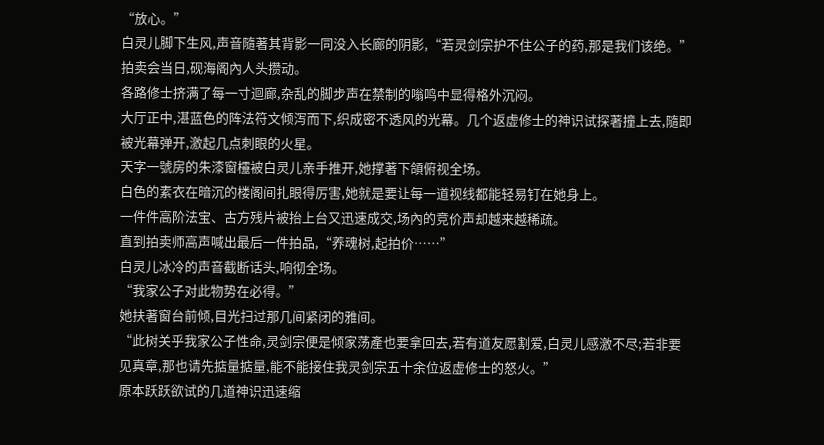“放心。”
白灵儿脚下生风,声音隨著其背影一同没入长廊的阴影,“若灵剑宗护不住公子的药,那是我们该绝。”
拍卖会当日,砚海阁內人头攒动。
各路修士挤满了每一寸迴廊,杂乱的脚步声在禁制的嗡鸣中显得格外沉闷。
大厅正中,湛蓝色的阵法符文倾泻而下,织成密不透风的光幕。几个返虚修士的神识试探著撞上去,隨即被光幕弹开,激起几点刺眼的火星。
天字一號房的朱漆窗欞被白灵儿亲手推开,她撑著下頜俯视全场。
白色的素衣在暗沉的楼阁间扎眼得厉害,她就是要让每一道视线都能轻易钉在她身上。
一件件高阶法宝、古方残片被抬上台又迅速成交,场內的竞价声却越来越稀疏。
直到拍卖师高声喊出最后一件拍品,“养魂树,起拍价……”
白灵儿冰冷的声音截断话头,响彻全场。
“我家公子对此物势在必得。”
她扶著窗台前倾,目光扫过那几间紧闭的雅间。
“此树关乎我家公子性命,灵剑宗便是倾家荡產也要拿回去,若有道友愿割爱,白灵儿感激不尽;若非要见真章,那也请先掂量掂量,能不能接住我灵剑宗五十余位返虚修士的怒火。”
原本跃跃欲试的几道神识迅速缩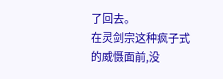了回去。
在灵剑宗这种疯子式的威慑面前,没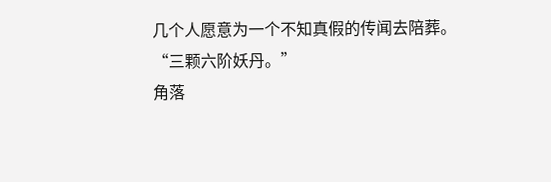几个人愿意为一个不知真假的传闻去陪葬。
“三颗六阶妖丹。”
角落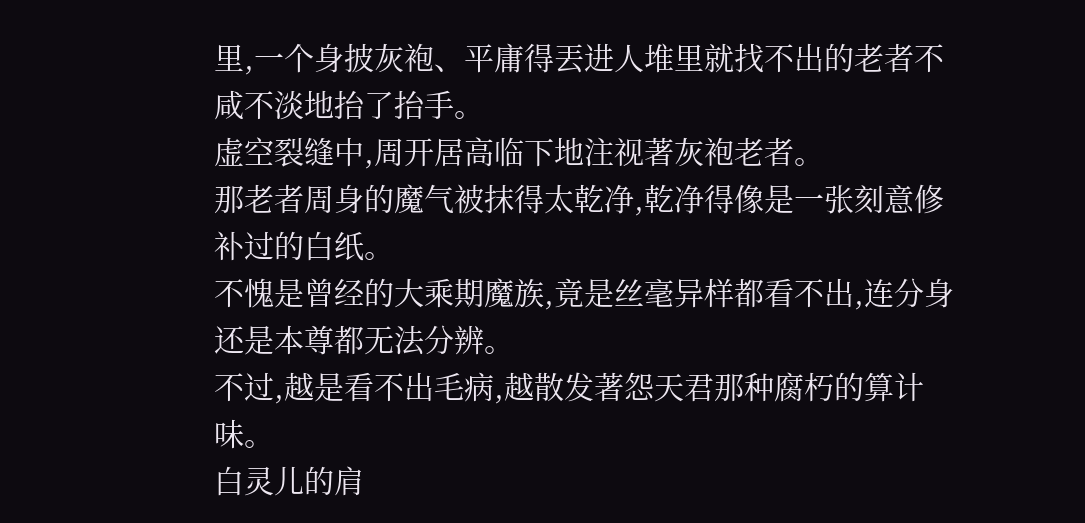里,一个身披灰袍、平庸得丟进人堆里就找不出的老者不咸不淡地抬了抬手。
虚空裂缝中,周开居高临下地注视著灰袍老者。
那老者周身的魔气被抹得太乾净,乾净得像是一张刻意修补过的白纸。
不愧是曾经的大乘期魔族,竟是丝毫异样都看不出,连分身还是本尊都无法分辨。
不过,越是看不出毛病,越散发著怨天君那种腐朽的算计味。
白灵儿的肩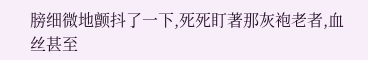膀细微地颤抖了一下,死死盯著那灰袍老者,血丝甚至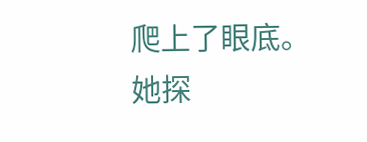爬上了眼底。
她探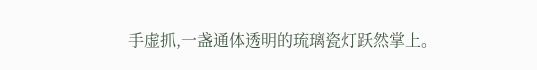手虚抓,一盏通体透明的琉璃瓷灯跃然掌上。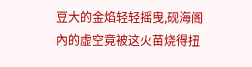豆大的金焰轻轻摇曳,砚海阁內的虚空竟被这火苗烧得扭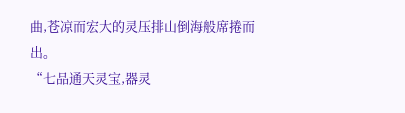曲,苍凉而宏大的灵压排山倒海般席捲而出。
“七品通天灵宝,器灵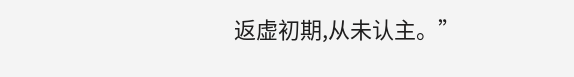返虚初期,从未认主。”